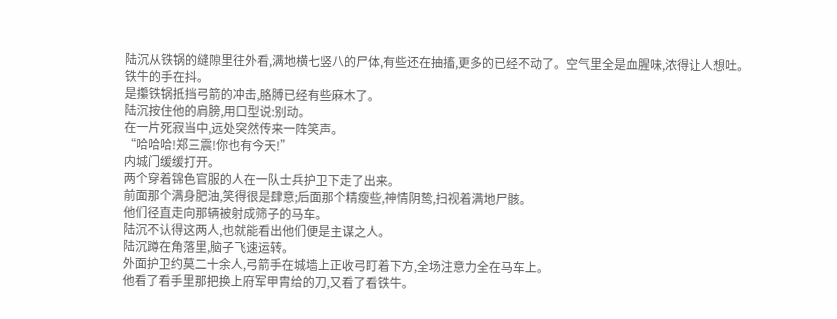陆沉从铁锅的缝隙里往外看,满地横七竖八的尸体,有些还在抽搐,更多的已经不动了。空气里全是血腥味,浓得让人想吐。
铁牛的手在抖。
是攥铁锅抵挡弓箭的冲击,胳膊已经有些麻木了。
陆沉按住他的肩膀,用口型说:别动。
在一片死寂当中,远处突然传来一阵笑声。
“哈哈哈!郑三震!你也有今天!”
内城门缓缓打开。
两个穿着锦色官服的人在一队士兵护卫下走了出来。
前面那个满身肥油,笑得很是肆意;后面那个精瘦些,神情阴鸷,扫视着满地尸骸。
他们径直走向那辆被射成筛子的马车。
陆沉不认得这两人,也就能看出他们便是主谋之人。
陆沉蹲在角落里,脑子飞速运转。
外面护卫约莫二十余人,弓箭手在城墙上正收弓盯着下方,全场注意力全在马车上。
他看了看手里那把换上府军甲胄给的刀,又看了看铁牛。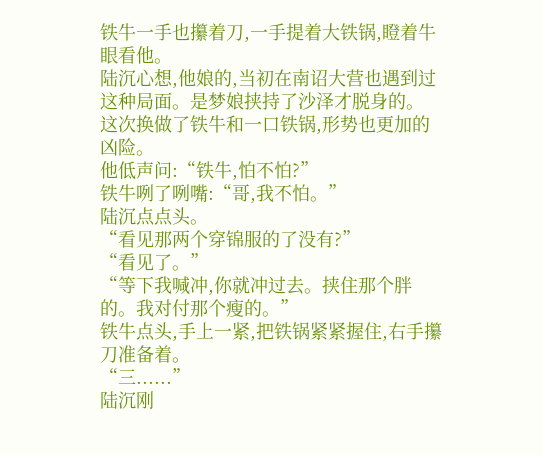铁牛一手也攥着刀,一手提着大铁锅,瞪着牛眼看他。
陆沉心想,他娘的,当初在南诏大营也遇到过这种局面。是梦娘挟持了沙泽才脱身的。
这次换做了铁牛和一口铁锅,形势也更加的凶险。
他低声问:“铁牛,怕不怕?”
铁牛咧了咧嘴:“哥,我不怕。”
陆沉点点头。
“看见那两个穿锦服的了没有?”
“看见了。”
“等下我喊冲,你就冲过去。挟住那个胖的。我对付那个瘦的。”
铁牛点头,手上一紧,把铁锅紧紧握住,右手攥刀准备着。
“三......”
陆沉刚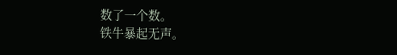数了一个数。
铁牛暴起无声。